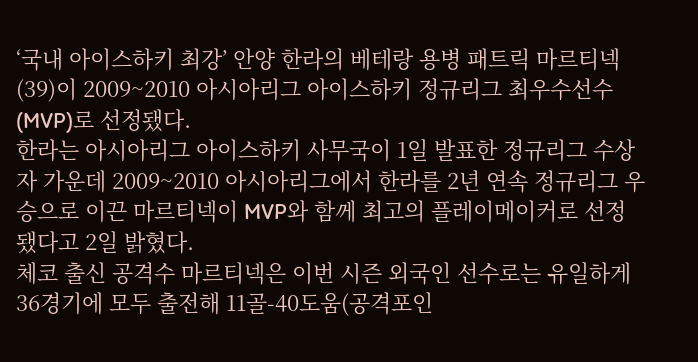‘국내 아이스하키 최강’ 안양 한라의 베테랑 용병 패트릭 마르티넥(39)이 2009~2010 아시아리그 아이스하키 정규리그 최우수선수(MVP)로 선정됐다.
한라는 아시아리그 아이스하키 사무국이 1일 발표한 정규리그 수상자 가운데 2009~2010 아시아리그에서 한라를 2년 연속 정규리그 우승으로 이끈 마르티넥이 MVP와 함께 최고의 플레이메이커로 선정됐다고 2일 밝혔다.
체코 출신 공격수 마르티넥은 이번 시즌 외국인 선수로는 유일하게 36경기에 모두 출전해 11골-40도움(공격포인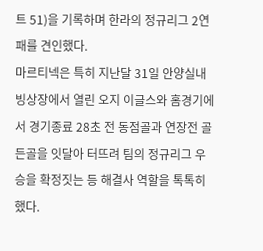트 51)을 기록하며 한라의 정규리그 2연패를 견인했다.
마르티넥은 특히 지난달 31일 안양실내빙상장에서 열린 오지 이글스와 홈경기에서 경기종료 28초 전 동점골과 연장전 골든골을 잇달아 터뜨려 팀의 정규리그 우승을 확정짓는 등 해결사 역할을 톡톡히 했다.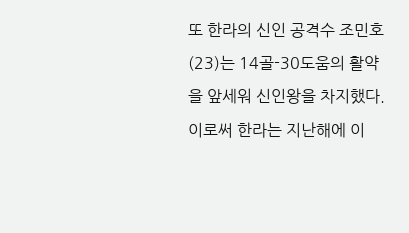또 한라의 신인 공격수 조민호(23)는 14골-30도움의 활약을 앞세워 신인왕을 차지했다.
이로써 한라는 지난해에 이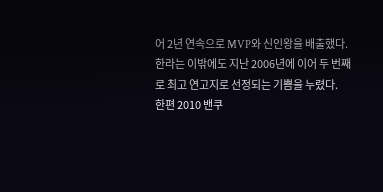어 2년 연속으로 MVP와 신인왕을 배출했다.
한라는 이밖에도 지난 2006년에 이어 두 번째로 최고 연고지로 선정되는 기쁨을 누렸다.
한편 2010 밴쿠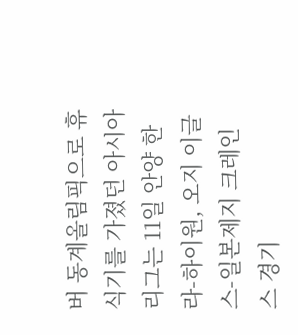버 동계올림픽으로 휴식기를 가졌던 아시아리그는 11일 안양 한라-하이원, 오지 이글스-일본제지 크레인스 경기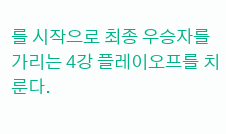를 시작으로 최종 우승자를 가리는 4강 플레이오프를 치룬다.